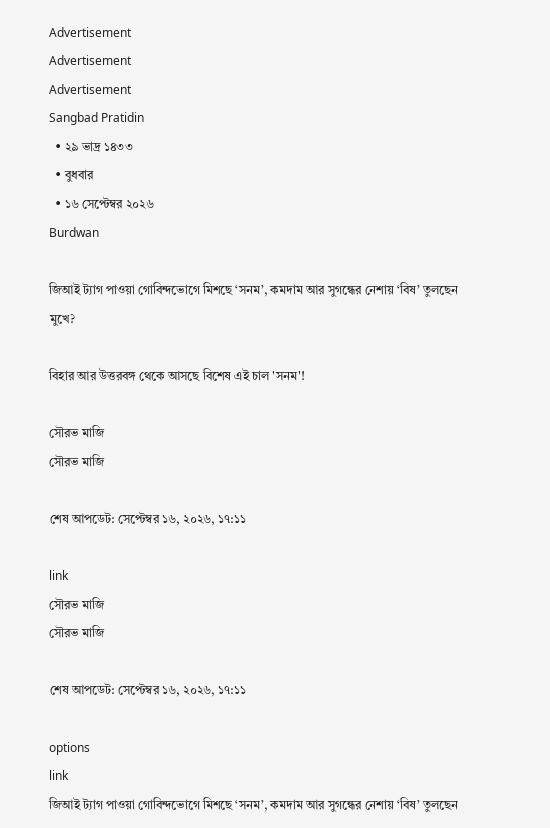Advertisement
Advertisement
Advertisement
Sangbad Pratidin
  • ২৯ ভাদ্র ১৪৩৩
  • বুধবার
  • ১৬ সেপ্টেম্বর ২০২৬
Burdwan

জিআই ট্যাগ পাওয়া গোবিন্দভোগে মিশছে ‘সনম’, কমদাম আর সুগন্ধের নেশায় ‘বিষ’ তুলছেন মুখে?

বিহার আর উত্তরবঙ্গ থেকে আসছে বিশেষ এই চাল 'সনম'!

সৌরভ মাজি
সৌরভ মাজি

শেষ আপডেট: সেপ্টেম্বর ১৬, ২০২৬, ১৭:১১

link
সৌরভ মাজি
সৌরভ মাজি

শেষ আপডেট: সেপ্টেম্বর ১৬, ২০২৬, ১৭:১১

options
link
জিআই ট্যাগ পাওয়া গোবিন্দভোগে মিশছে ‘সনম’, কমদাম আর সুগন্ধের নেশায় ‘বিষ’ তুলছেন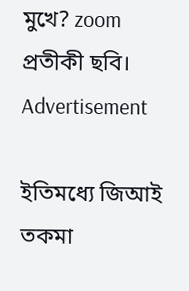মুখে? zoom
প্রতীকী ছবি।
Advertisement

ইতিমধ্যে জিআই তকমা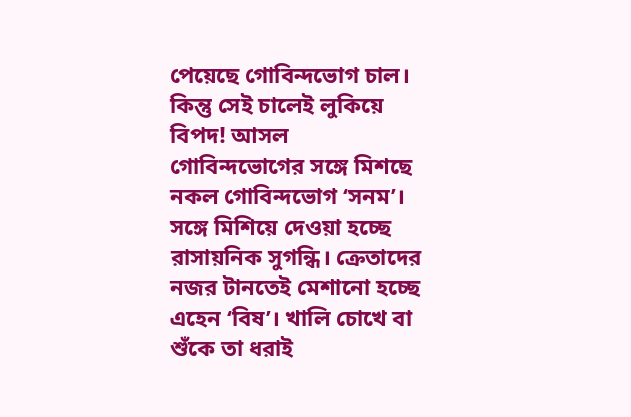পেয়েছে গোবিন্দভোগ চাল। কিন্তু সেই চালেই লুকিয়ে বিপদ! আসল গোবিন্দভোগের সঙ্গে মিশছে নকল গোবিন্দভোগ ‘সনম’। সঙ্গে মিশিয়ে দেওয়া হচ্ছে রাসায়নিক সুগন্ধি। ক্রেতাদের নজর টানতেই মেশানো হচ্ছে এহেন ‘বিষ’। খালি চোখে বা শুঁকে তা ধরাই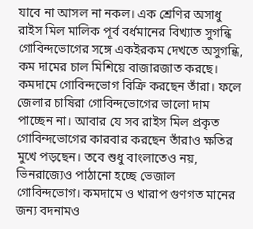যাবে না আসল না নকল। এক শ্রেণির অসাধু রাইস মিল মালিক পূর্ব বর্ধমানের বিখ্যাত সুগন্ধি গোবিন্দভোগের সঙ্গে একইরকম দেখতে অসুগন্ধি, কম দামের চাল মিশিয়ে বাজারজাত করছে। কমদামে গোবিন্দভোগ বিক্রি করছেন তাঁরা। ফলে জেলার চাষিরা গোবিন্দভোগের ভালো দাম পাচ্ছেন না। আবার যে সব রাইস মিল প্রকৃত গোবিন্দভোগের কারবার করছেন তাঁরাও ক্ষতির মুখে পড়ছেন। তবে শুধু বাংলাতেও নয়, ভিনরাজ্যেও পাঠানো হচ্ছে ভেজাল গোবিন্দভোগ। কমদামে ও খারাপ গুণগত মানের জন্য বদনামও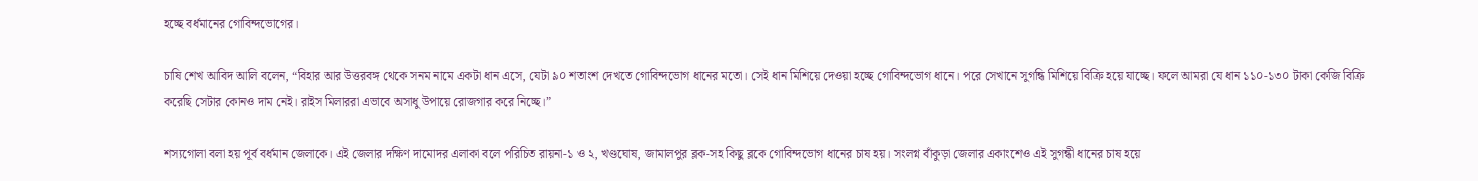হচ্ছে বর্ধমানের গোবিন্দভোগের।

চাষি শেখ আবিদ আলি বলেন, “বিহার আর উত্তরবঙ্গ থেকে সনম নামে একটা ধান এসে, যেটা ৯০ শতাংশ দেখতে গোবিন্দভোগ ধানের মতো। সেই ধান মিশিয়ে দেওয়া হচ্ছে গোবিন্দভোগ ধানে। পরে সেখানে সুগন্ধি মিশিয়ে বিক্রি হয়ে যাচ্ছে। ফলে আমরা যে ধান ১১০-১৩০ টাকা কেজি বিক্রি করেছি সেটার কোনও দাম নেই। রাইস মিলাররা এভাবে অসাধু উপায়ে রোজগার করে নিচ্ছে।”

শস্যগোলা বলা হয় পূর্ব বর্ধমান জেলাকে। এই জেলার দক্ষিণ দামোদর এলাকা বলে পরিচিত রায়না-১ ও ২, খণ্ডঘোষ, জামালপুর ব্লক-সহ কিছু ব্লকে গোবিন্দভোগ ধানের চাষ হয়। সংলগ্ন বাঁকুড়া জেলার একাংশেও এই সুগন্ধী ধানের চাষ হয়ে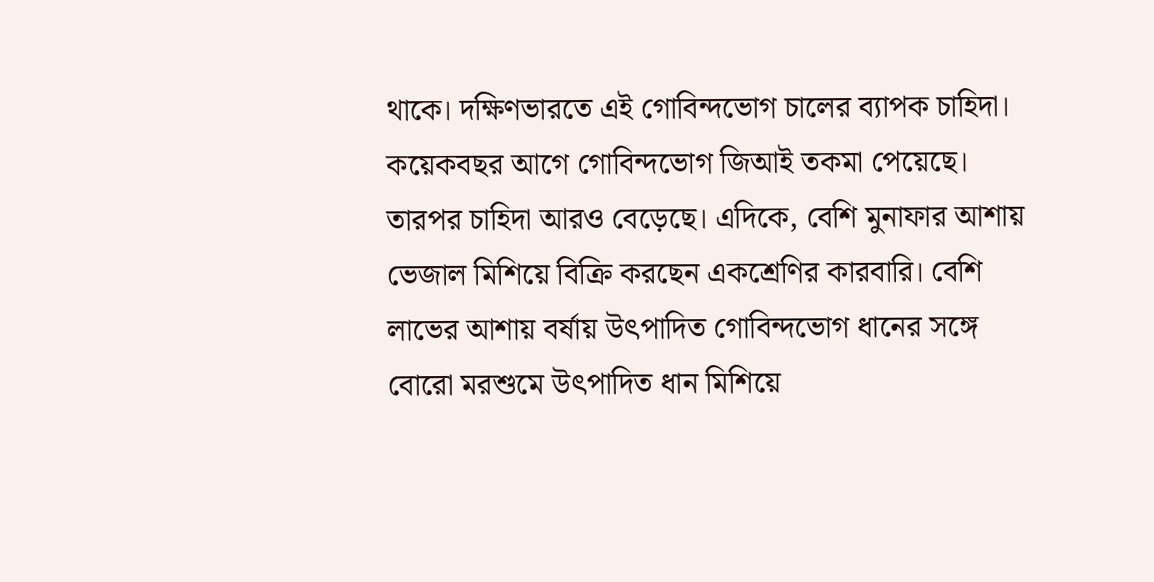থাকে। দক্ষিণভারতে এই গোবিন্দভোগ চালের ব্যাপক চাহিদা। কয়েকবছর আগে গোবিন্দভোগ জিআই তকমা পেয়েছে। তারপর চাহিদা আরও বেড়েছে। এদিকে, বেশি মুনাফার আশায় ভেজাল মিশিয়ে বিক্রি করছেন একশ্রেণির কারবারি। বেশি লাভের আশায় বর্ষায় উৎপাদিত গোবিন্দভোগ ধানের সঙ্গে বোরো মরশুমে উৎপাদিত ধান মিশিয়ে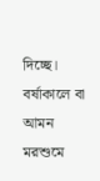দিচ্ছে। বর্ষাকালে বা আমন মরশুমে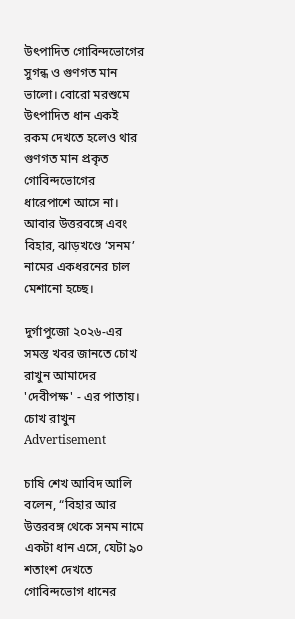উৎপাদিত গোবিন্দভোগের সুগন্ধ ও গুণগত মান ভালো। বোরো মরশুমে উৎপাদিত ধান একই রকম দেখতে হলেও থার গুণগত মান প্রকৃত গোবিন্দভোগের ধারেপাশে আসে না। আবার উত্তরবঙ্গে এবং বিহার, ঝাড়খণ্ডে ‘সনম’ নামের একধরনের চাল মেশানো হচ্ছে।

দুর্গাপুজো ২০২৬-এর সমস্ত খবর জানতে চোখ রাখুন আমাদের 'দেবীপক্ষ' - এর পাতায়।
চোখ রাখুন
Advertisement

চাষি শেখ আবিদ আলি বলেন, “বিহার আর উত্তরবঙ্গ থেকে সনম নামে একটা ধান এসে, যেটা ৯০ শতাংশ দেখতে গোবিন্দভোগ ধানের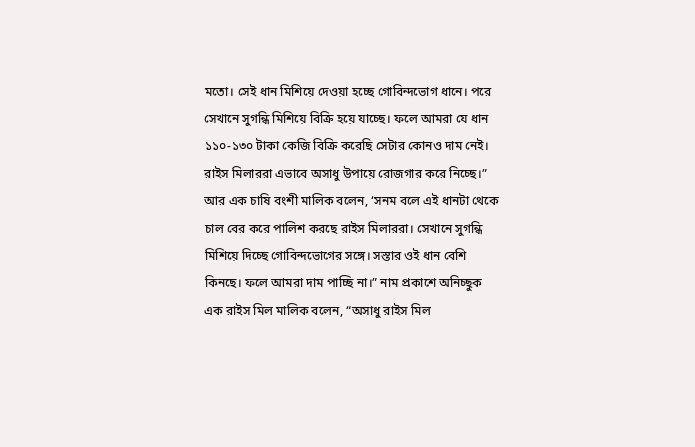মতো। সেই ধান মিশিয়ে দেওয়া হচ্ছে গোবিন্দভোগ ধানে। পরে সেখানে সুগন্ধি মিশিয়ে বিক্রি হয়ে যাচ্ছে। ফলে আমরা যে ধান ১১০-১৩০ টাকা কেজি বিক্রি করেছি সেটার কোনও দাম নেই। রাইস মিলাররা এভাবে অসাধু উপায়ে রোজগার করে নিচ্ছে।” আর এক চাষি বংশী মালিক বলেন, ‘সনম বলে এই ধানটা থেকে চাল বের করে পালিশ করছে রাইস মিলাররা। সেখানে সুগন্ধি মিশিয়ে দিচ্ছে গোবিন্দভোগের সঙ্গে। সস্তার ওই ধান বেশি কিনছে। ফলে আমরা দাম পাচ্ছি না।” নাম প্রকাশে অনিচ্ছুক এক রাইস মিল মালিক বলেন, “অসাধু রাইস মিল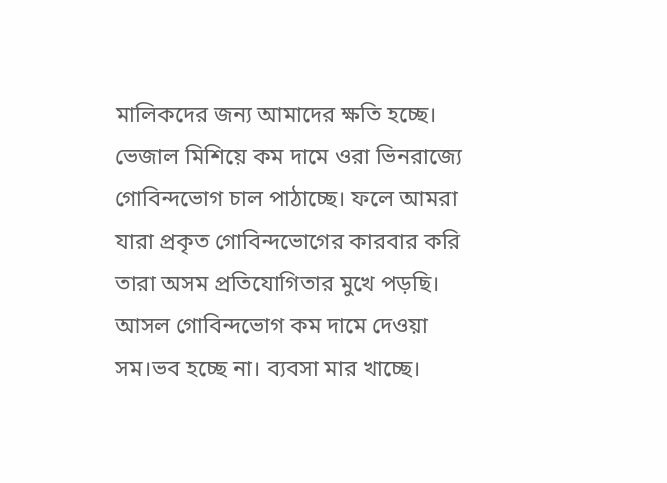মালিকদের জন্য আমাদের ক্ষতি হচ্ছে। ভেজাল মিশিয়ে কম দামে ওরা ভিনরাজ্যে গোবিন্দভোগ চাল পাঠাচ্ছে। ফলে আমরা যারা প্রকৃত গোবিন্দভোগের কারবার করি তারা অসম প্রতিযোগিতার মুখে পড়ছি। আসল গোবিন্দভোগ কম দামে দেওয়া সম।ভব হচ্ছে না। ব্যবসা মার খাচ্ছে।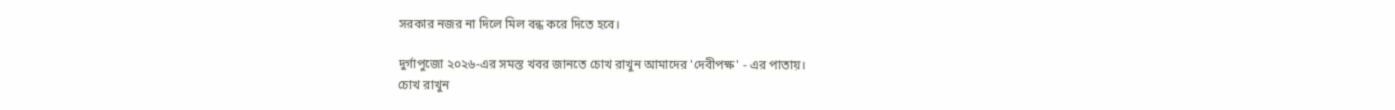সরকার নজর না দিলে মিল বন্ধ করে দিতে হবে।

দুর্গাপুজো ২০২৬-এর সমস্ত খবর জানতে চোখ রাখুন আমাদের 'দেবীপক্ষ' - এর পাতায়।
চোখ রাখুন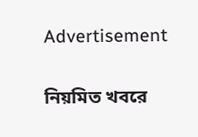Advertisement

নিয়মিত খবরে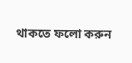থাকতে ফলো করুন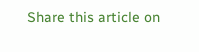Share this article on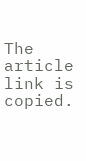The article link is copied.